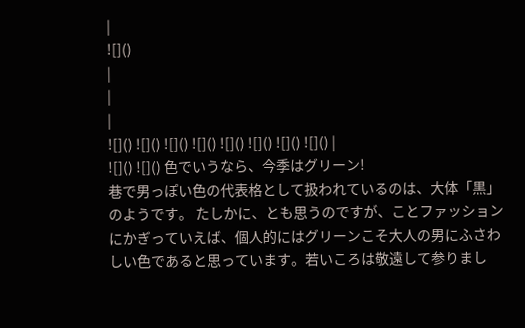|
![]()
|
|
|
![]() ![]() ![]() ![]() ![]() ![]() ![]() ![]() |
![]() ![]() 色でいうなら、今季はグリーン!
巷で男っぽい色の代表格として扱われているのは、大体「黒」のようです。 たしかに、とも思うのですが、ことファッションにかぎっていえば、個人的にはグリーンこそ大人の男にふさわしい色であると思っています。若いころは敬遠して参りまし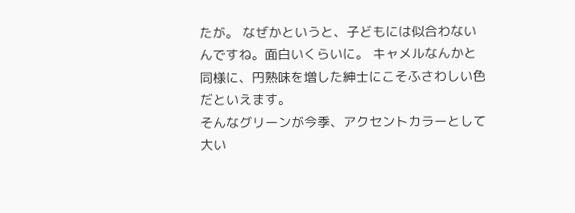たが。 なぜかというと、子どもには似合わないんですね。面白いくらいに。 キャメルなんかと同様に、円熟味を増した紳士にこそふさわしい色だといえます。
そんなグリーンが今季、アクセントカラーとして大い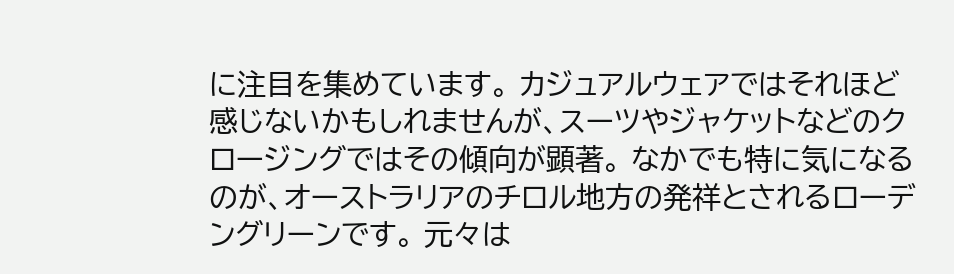に注目を集めています。 カジュアルウェアではそれほど感じないかもしれませんが、スーツやジャケットなどのクロージングではその傾向が顕著。 なかでも特に気になるのが、オーストラリアのチロル地方の発祥とされるローデングリーンです。 元々は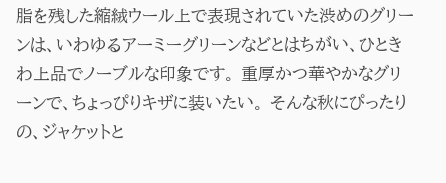脂を残した縮絨ウール上で表現されていた渋めのグリーンは、いわゆるアーミーグリーンなどとはちがい、ひときわ上品でノーブルな印象です。 重厚かつ華やかなグリーンで、ちょっぴりキザに装いたい。 そんな秋にぴったりの、ジャケットと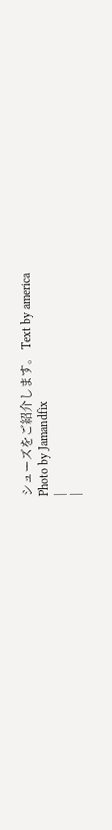シューズをご紹介します。 Text by america
Photo by Jamandfix
|
|